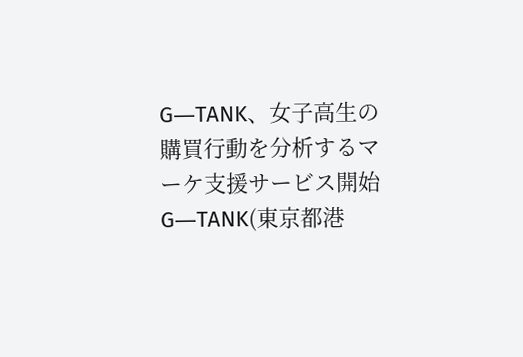G―TANK、女子高生の購買行動を分析するマーケ支援サービス開始
G―TANK(東京都港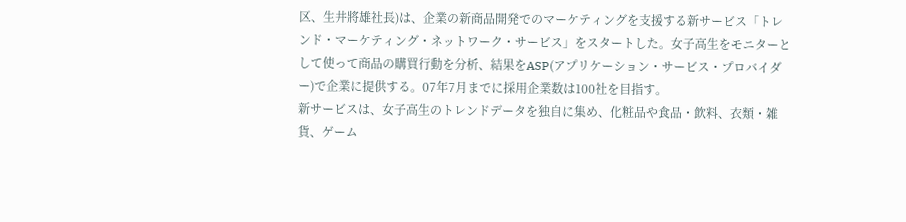区、生井將雄社長)は、企業の新商品開発でのマーケティングを支援する新サービス「トレンド・マーケティング・ネットワーク・サービス」をスタートした。女子高生をモニターとして使って商品の購買行動を分析、結果をASP(アプリケーション・サービス・プロバイダー)で企業に提供する。07年7月までに採用企業数は100社を目指す。
新サービスは、女子高生のトレンドデータを独自に集め、化粧品や食品・飲料、衣類・雑貨、ゲーム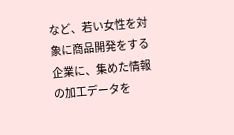など、若い女性を対象に商品開発をする企業に、集めた情報の加工データを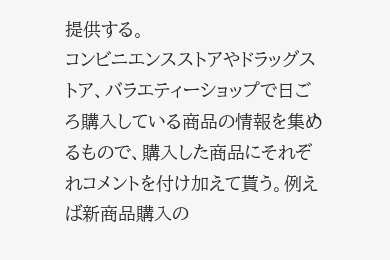提供する。
コンビニエンスストアやドラッグストア、バラエティーショップで日ごろ購入している商品の情報を集めるもので、購入した商品にそれぞれコメントを付け加えて貰う。例えば新商品購入の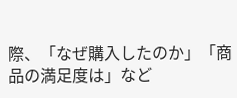際、「なぜ購入したのか」「商品の満足度は」など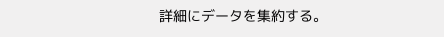詳細にデータを集約する。